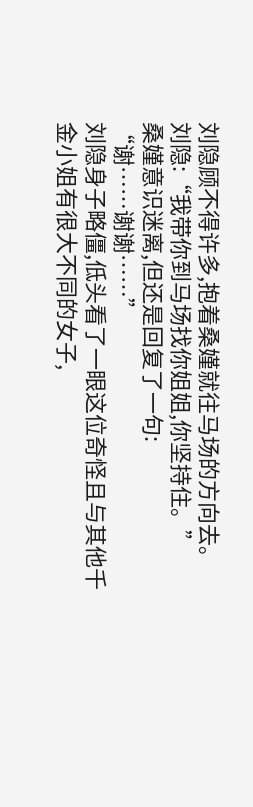刘隐顾不得许多,抱着桑嫤就往马场的方向去。
刘隐:“我带你到马场找你姐姐,你坚持住。”
桑嫤意识迷离,但还是回复了一句:
“谢……谢谢……”
刘隐身子略僵,低头看了一眼这位奇怪且与其他千金小姐有很大不同的女子,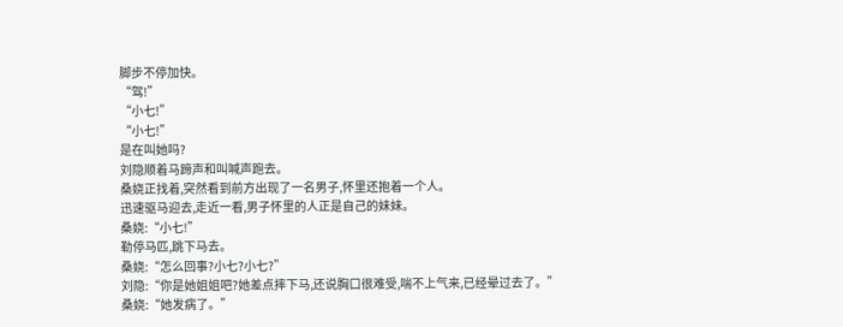脚步不停加快。
“驾!”
“小七!”
“小七!”
是在叫她吗?
刘隐顺着马蹄声和叫喊声跑去。
桑娆正找着,突然看到前方出现了一名男子,怀里还抱着一个人。
迅速驱马迎去,走近一看,男子怀里的人正是自己的妹妹。
桑娆:“小七!”
勒停马匹,跳下马去。
桑娆:“怎么回事?小七?小七?”
刘隐:“你是她姐姐吧?她差点摔下马,还说胸口很难受,喘不上气来,已经晕过去了。”
桑娆:“她发病了。”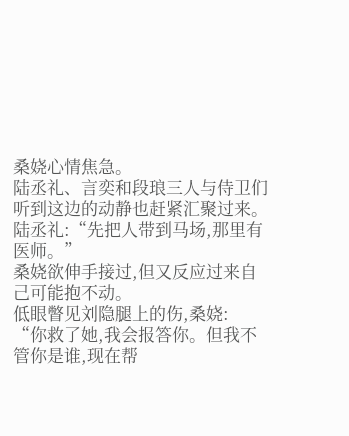桑娆心情焦急。
陆丞礼、言奕和段琅三人与侍卫们听到这边的动静也赶紧汇聚过来。
陆丞礼:“先把人带到马场,那里有医师。”
桑娆欲伸手接过,但又反应过来自己可能抱不动。
低眼瞥见刘隐腿上的伤,桑娆:
“你救了她,我会报答你。但我不管你是谁,现在帮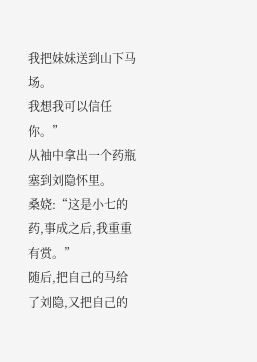我把妹妹送到山下马场。
我想我可以信任你。”
从袖中拿出一个药瓶塞到刘隐怀里。
桑娆:“这是小七的药,事成之后,我重重有赏。”
随后,把自己的马给了刘隐,又把自己的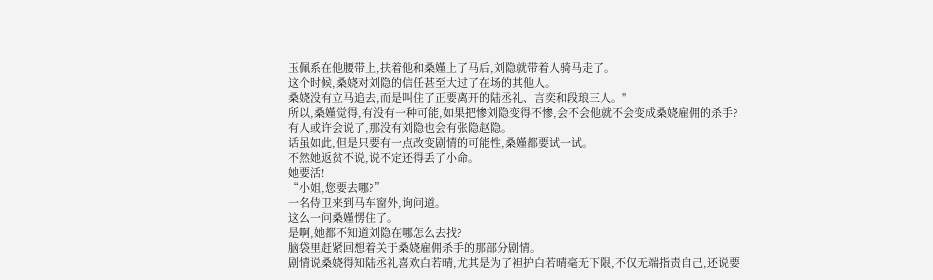玉佩系在他腰带上,扶着他和桑嫤上了马后,刘隐就带着人骑马走了。
这个时候,桑娆对刘隐的信任甚至大过了在场的其他人。
桑娆没有立马追去,而是叫住了正要离开的陆丞礼、言奕和段琅三人。"
所以,桑嫤觉得,有没有一种可能,如果把惨刘隐变得不惨,会不会他就不会变成桑娆雇佣的杀手?
有人或许会说了,那没有刘隐也会有张隐赵隐。
话虽如此,但是只要有一点改变剧情的可能性,桑嫤都要试一试。
不然她返贫不说,说不定还得丢了小命。
她要活!
“小姐,您要去哪?”
一名侍卫来到马车窗外,询问道。
这么一问桑嫤愣住了。
是啊,她都不知道刘隐在哪怎么去找?
脑袋里赶紧回想着关于桑娆雇佣杀手的那部分剧情。
剧情说桑娆得知陆丞礼喜欢白若晴,尤其是为了袒护白若晴毫无下限,不仅无端指责自己,还说要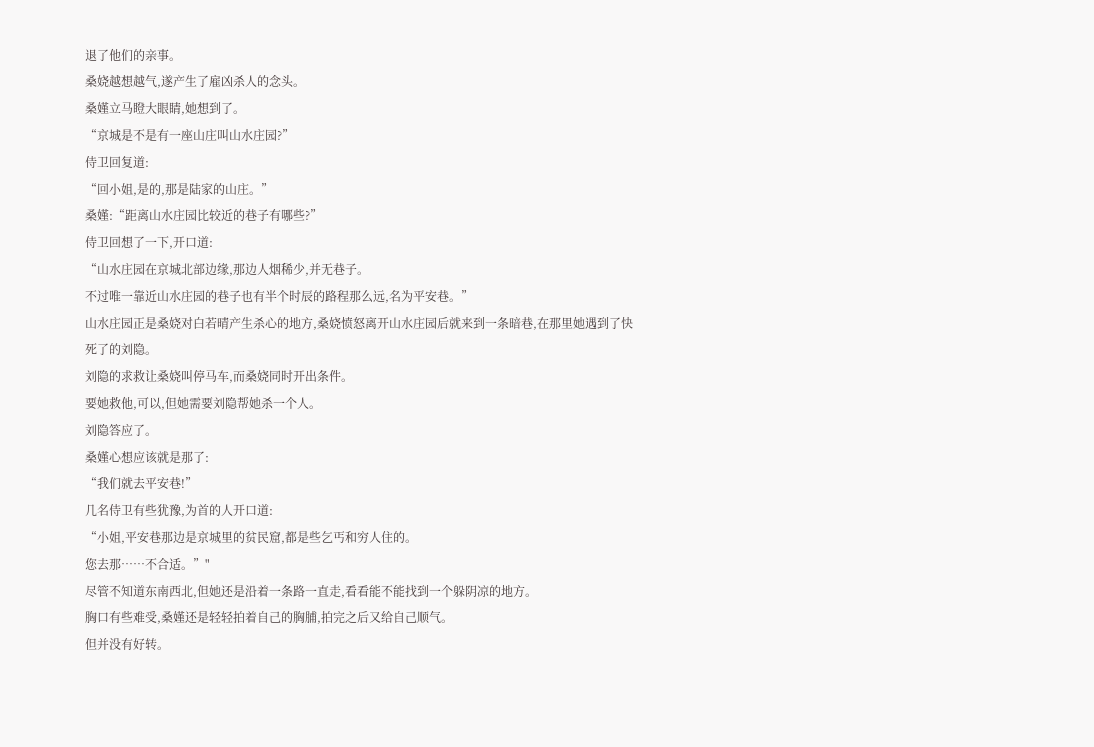退了他们的亲事。
桑娆越想越气,遂产生了雇凶杀人的念头。
桑嫤立马瞪大眼睛,她想到了。
“京城是不是有一座山庄叫山水庄园?”
侍卫回复道:
“回小姐,是的,那是陆家的山庄。”
桑嫤:“距离山水庄园比较近的巷子有哪些?”
侍卫回想了一下,开口道:
“山水庄园在京城北部边缘,那边人烟稀少,并无巷子。
不过唯一靠近山水庄园的巷子也有半个时辰的路程那么远,名为平安巷。”
山水庄园正是桑娆对白若晴产生杀心的地方,桑娆愤怒离开山水庄园后就来到一条暗巷,在那里她遇到了快死了的刘隐。
刘隐的求救让桑娆叫停马车,而桑娆同时开出条件。
要她救他,可以,但她需要刘隐帮她杀一个人。
刘隐答应了。
桑嫤心想应该就是那了:
“我们就去平安巷!”
几名侍卫有些犹豫,为首的人开口道:
“小姐,平安巷那边是京城里的贫民窟,都是些乞丐和穷人住的。
您去那……不合适。”"
尽管不知道东南西北,但她还是沿着一条路一直走,看看能不能找到一个躲阴凉的地方。
胸口有些难受,桑嫤还是轻轻拍着自己的胸脯,拍完之后又给自己顺气。
但并没有好转。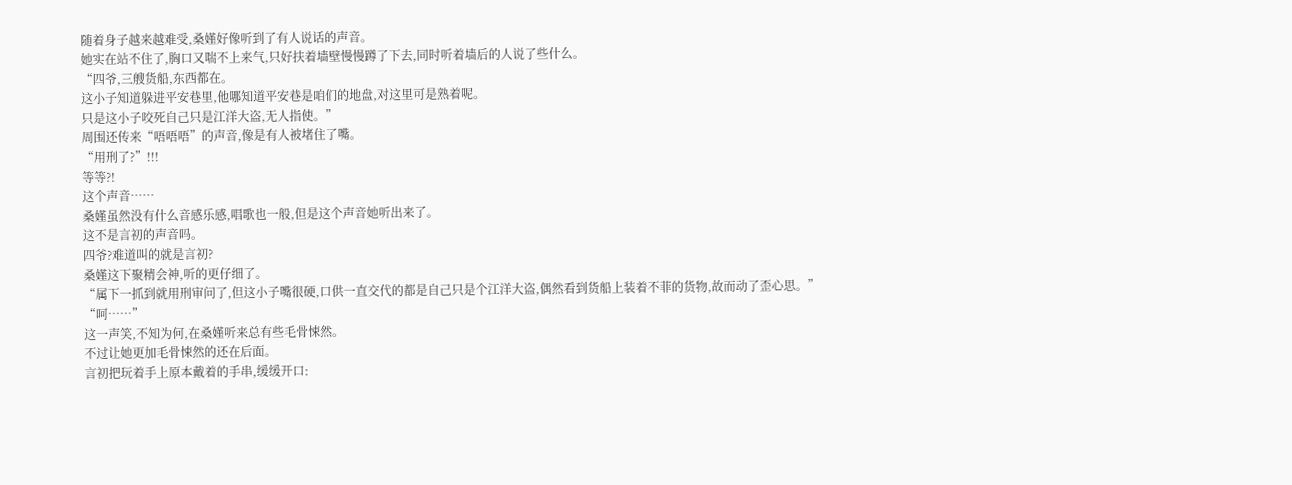随着身子越来越难受,桑嫤好像听到了有人说话的声音。
她实在站不住了,胸口又喘不上来气,只好扶着墙壁慢慢蹲了下去,同时听着墙后的人说了些什么。
“四爷,三艘货船,东西都在。
这小子知道躲进平安巷里,他哪知道平安巷是咱们的地盘,对这里可是熟着呢。
只是这小子咬死自己只是江洋大盗,无人指使。”
周围还传来“唔唔唔”的声音,像是有人被堵住了嘴。
“用刑了?”!!!
等等?!
这个声音……
桑嫤虽然没有什么音感乐感,唱歌也一般,但是这个声音她听出来了。
这不是言初的声音吗。
四爷?难道叫的就是言初?
桑嫤这下聚精会神,听的更仔细了。
“属下一抓到就用刑审问了,但这小子嘴很硬,口供一直交代的都是自己只是个江洋大盗,偶然看到货船上装着不菲的货物,故而动了歪心思。”
“呵……”
这一声笑,不知为何,在桑嫤听来总有些毛骨悚然。
不过让她更加毛骨悚然的还在后面。
言初把玩着手上原本戴着的手串,缓缓开口: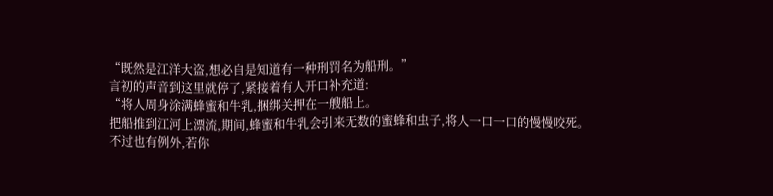“既然是江洋大盗,想必自是知道有一种刑罚名为船刑。”
言初的声音到这里就停了,紧接着有人开口补充道:
“将人周身涂满蜂蜜和牛乳,捆绑关押在一艘船上。
把船推到江河上漂流,期间,蜂蜜和牛乳会引来无数的蜜蜂和虫子,将人一口一口的慢慢咬死。
不过也有例外,若你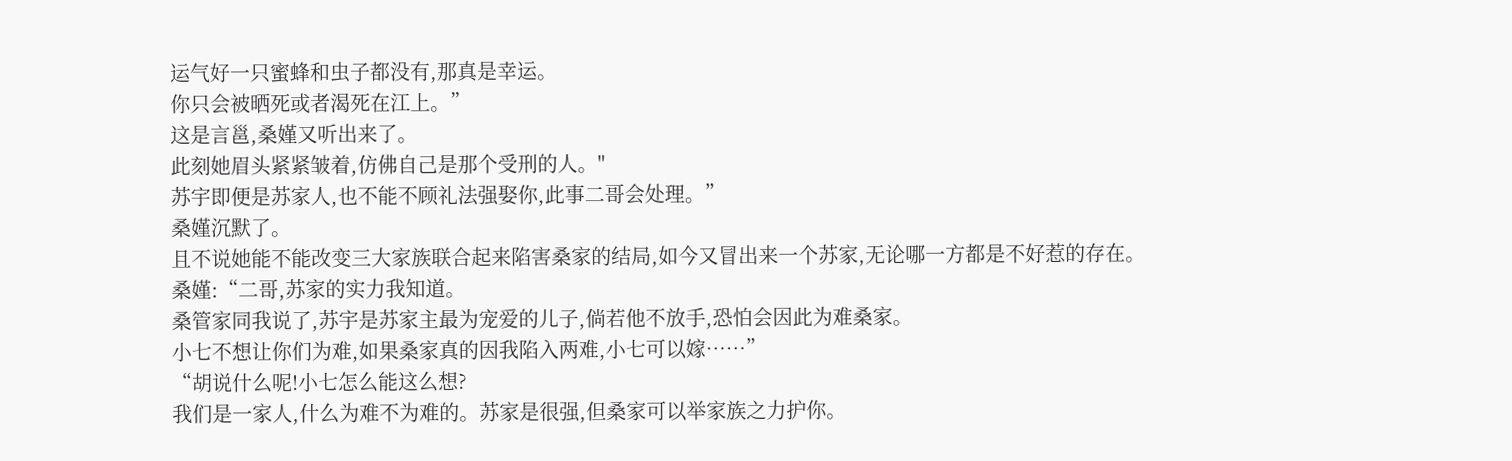运气好一只蜜蜂和虫子都没有,那真是幸运。
你只会被晒死或者渴死在江上。”
这是言邕,桑嫤又听出来了。
此刻她眉头紧紧皱着,仿佛自己是那个受刑的人。"
苏宇即便是苏家人,也不能不顾礼法强娶你,此事二哥会处理。”
桑嫤沉默了。
且不说她能不能改变三大家族联合起来陷害桑家的结局,如今又冒出来一个苏家,无论哪一方都是不好惹的存在。
桑嫤:“二哥,苏家的实力我知道。
桑管家同我说了,苏宇是苏家主最为宠爱的儿子,倘若他不放手,恐怕会因此为难桑家。
小七不想让你们为难,如果桑家真的因我陷入两难,小七可以嫁……”
“胡说什么呢!小七怎么能这么想?
我们是一家人,什么为难不为难的。苏家是很强,但桑家可以举家族之力护你。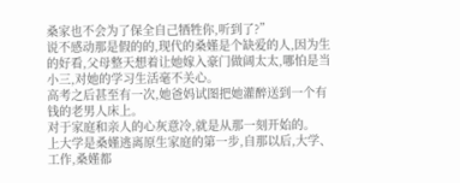桑家也不会为了保全自己牺牲你,听到了?”
说不感动那是假的的,现代的桑嫤是个缺爱的人,因为生的好看,父母整天想着让她嫁入豪门做阔太太,哪怕是当小三,对她的学习生活毫不关心。
高考之后甚至有一次,她爸妈试图把她灌醉送到一个有钱的老男人床上。
对于家庭和亲人的心灰意冷,就是从那一刻开始的。
上大学是桑嫤逃离原生家庭的第一步,自那以后,大学、工作,桑嫤都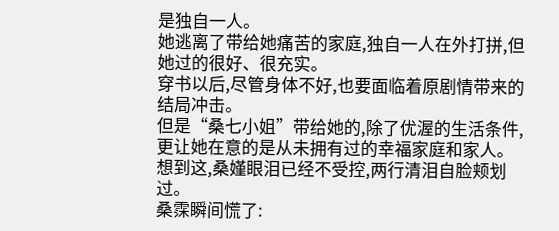是独自一人。
她逃离了带给她痛苦的家庭,独自一人在外打拼,但她过的很好、很充实。
穿书以后,尽管身体不好,也要面临着原剧情带来的结局冲击。
但是“桑七小姐”带给她的,除了优渥的生活条件,更让她在意的是从未拥有过的幸福家庭和家人。
想到这,桑嫤眼泪已经不受控,两行清泪自脸颊划过。
桑霂瞬间慌了: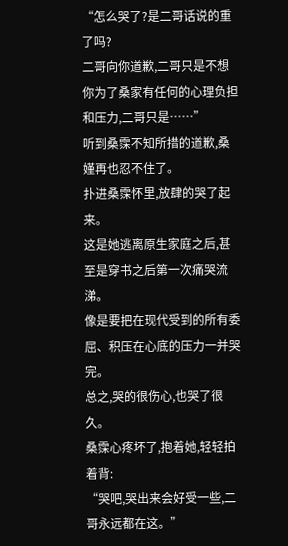“怎么哭了?是二哥话说的重了吗?
二哥向你道歉,二哥只是不想你为了桑家有任何的心理负担和压力,二哥只是……”
听到桑霂不知所措的道歉,桑嫤再也忍不住了。
扑进桑霂怀里,放肆的哭了起来。
这是她逃离原生家庭之后,甚至是穿书之后第一次痛哭流涕。
像是要把在现代受到的所有委屈、积压在心底的压力一并哭完。
总之,哭的很伤心,也哭了很久。
桑霂心疼坏了,抱着她,轻轻拍着背:
“哭吧,哭出来会好受一些,二哥永远都在这。”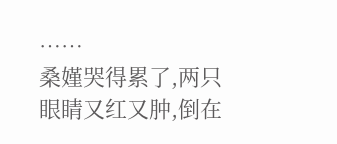……
桑嫤哭得累了,两只眼睛又红又肿,倒在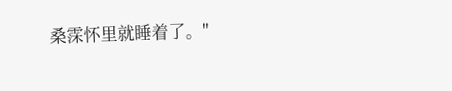桑霂怀里就睡着了。"